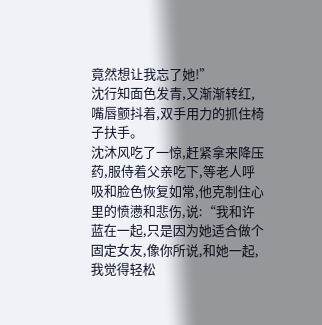竟然想让我忘了她!”
沈行知面色发青,又渐渐转红,嘴唇颤抖着,双手用力的抓住椅子扶手。
沈沐风吃了一惊,赶紧拿来降压药,服侍着父亲吃下,等老人呼吸和脸色恢复如常,他克制住心里的愤懑和悲伤,说:“我和许蓝在一起,只是因为她适合做个固定女友,像你所说,和她一起,我觉得轻松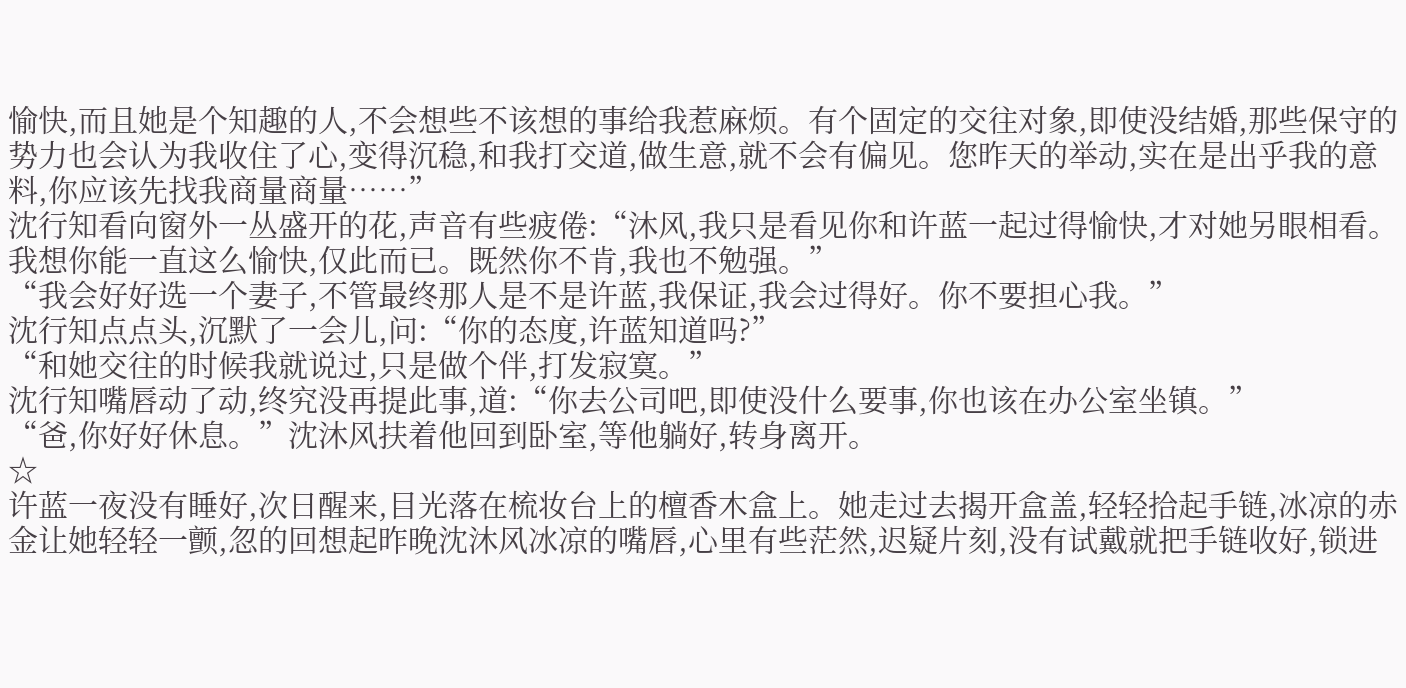愉快,而且她是个知趣的人,不会想些不该想的事给我惹麻烦。有个固定的交往对象,即使没结婚,那些保守的势力也会认为我收住了心,变得沉稳,和我打交道,做生意,就不会有偏见。您昨天的举动,实在是出乎我的意料,你应该先找我商量商量……”
沈行知看向窗外一丛盛开的花,声音有些疲倦:“沐风,我只是看见你和许蓝一起过得愉快,才对她另眼相看。我想你能一直这么愉快,仅此而已。既然你不肯,我也不勉强。”
“我会好好选一个妻子,不管最终那人是不是许蓝,我保证,我会过得好。你不要担心我。”
沈行知点点头,沉默了一会儿,问:“你的态度,许蓝知道吗?”
“和她交往的时候我就说过,只是做个伴,打发寂寞。”
沈行知嘴唇动了动,终究没再提此事,道:“你去公司吧,即使没什么要事,你也该在办公室坐镇。”
“爸,你好好休息。”沈沐风扶着他回到卧室,等他躺好,转身离开。
☆
许蓝一夜没有睡好,次日醒来,目光落在梳妆台上的檀香木盒上。她走过去揭开盒盖,轻轻拾起手链,冰凉的赤金让她轻轻一颤,忽的回想起昨晚沈沐风冰凉的嘴唇,心里有些茫然,迟疑片刻,没有试戴就把手链收好,锁进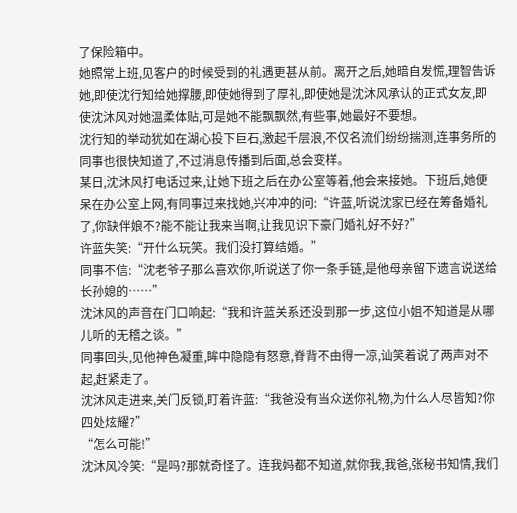了保险箱中。
她照常上班,见客户的时候受到的礼遇更甚从前。离开之后,她暗自发慌,理智告诉她,即使沈行知给她撑腰,即使她得到了厚礼,即使她是沈沐风承认的正式女友,即使沈沐风对她温柔体贴,可是她不能飘飘然,有些事,她最好不要想。
沈行知的举动犹如在湖心投下巨石,激起千层浪,不仅名流们纷纷揣测,连事务所的同事也很快知道了,不过消息传播到后面,总会变样。
某日,沈沐风打电话过来,让她下班之后在办公室等着,他会来接她。下班后,她便呆在办公室上网,有同事过来找她,兴冲冲的问:“许蓝,听说沈家已经在筹备婚礼了,你缺伴娘不?能不能让我来当啊,让我见识下豪门婚礼好不好?”
许蓝失笑:“开什么玩笑。我们没打算结婚。”
同事不信:“沈老爷子那么喜欢你,听说送了你一条手链,是他母亲留下遗言说送给长孙媳的……”
沈沐风的声音在门口响起:“我和许蓝关系还没到那一步,这位小姐不知道是从哪儿听的无稽之谈。”
同事回头,见他神色凝重,眸中隐隐有怒意,脊背不由得一凉,讪笑着说了两声对不起,赶紧走了。
沈沐风走进来,关门反锁,盯着许蓝:“我爸没有当众送你礼物,为什么人尽皆知?你四处炫耀?”
“怎么可能!”
沈沐风冷笑:“是吗?那就奇怪了。连我妈都不知道,就你我,我爸,张秘书知情,我们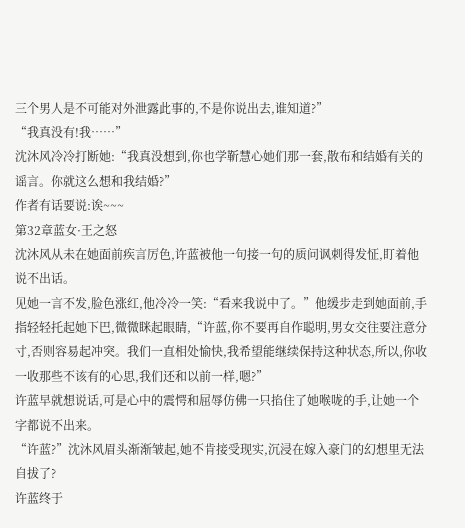三个男人是不可能对外泄露此事的,不是你说出去,谁知道?”
“我真没有!我……”
沈沐风冷冷打断她:“我真没想到,你也学靳慧心她们那一套,散布和结婚有关的谣言。你就这么想和我结婚?”
作者有话要说:诶~~~
第32章蓝女·王之怒
沈沐风从未在她面前疾言厉色,许蓝被他一句接一句的质问讽刺得发怔,盯着他说不出话。
见她一言不发,脸色涨红,他冷冷一笑:“看来我说中了。”他缓步走到她面前,手指轻轻托起她下巴,微微眯起眼睛,“许蓝,你不要再自作聪明,男女交往要注意分寸,否则容易起冲突。我们一直相处愉快,我希望能继续保持这种状态,所以,你收一收那些不该有的心思,我们还和以前一样,嗯?”
许蓝早就想说话,可是心中的震愕和屈辱仿佛一只掐住了她喉咙的手,让她一个字都说不出来。
“许蓝?”沈沐风眉头渐渐皱起,她不肯接受现实,沉浸在嫁入豪门的幻想里无法自拔了?
许蓝终于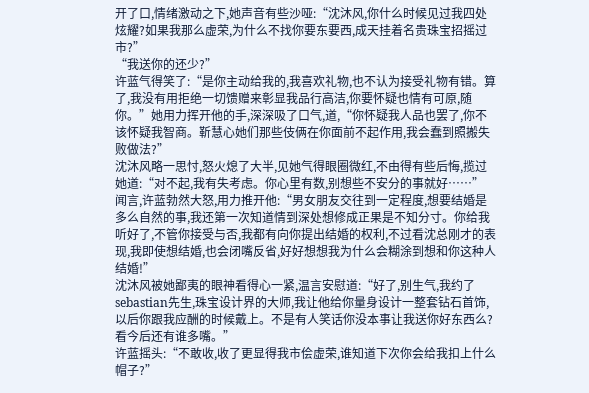开了口,情绪激动之下,她声音有些沙哑:“沈沐风,你什么时候见过我四处炫耀?如果我那么虚荣,为什么不找你要东要西,成天挂着名贵珠宝招摇过市?”
“我送你的还少?”
许蓝气得笑了:“是你主动给我的,我喜欢礼物,也不认为接受礼物有错。算了,我没有用拒绝一切馈赠来彰显我品行高洁,你要怀疑也情有可原,随你。”她用力挥开他的手,深深吸了口气,道,“你怀疑我人品也罢了,你不该怀疑我智商。靳慧心她们那些伎俩在你面前不起作用,我会蠢到照搬失败做法?”
沈沐风略一思忖,怒火熄了大半,见她气得眼圈微红,不由得有些后悔,揽过她道:“对不起,我有失考虑。你心里有数,别想些不安分的事就好……”
闻言,许蓝勃然大怒,用力推开他:“男女朋友交往到一定程度,想要结婚是多么自然的事,我还第一次知道情到深处想修成正果是不知分寸。你给我听好了,不管你接受与否,我都有向你提出结婚的权利,不过看沈总刚才的表现,我即使想结婚,也会闭嘴反省,好好想想我为什么会糊涂到想和你这种人结婚!”
沈沐风被她鄙夷的眼神看得心一紧,温言安慰道:“好了,别生气,我约了sebastian先生,珠宝设计界的大师,我让他给你量身设计一整套钻石首饰,以后你跟我应酬的时候戴上。不是有人笑话你没本事让我送你好东西么?看今后还有谁多嘴。”
许蓝摇头:“不敢收,收了更显得我市侩虚荣,谁知道下次你会给我扣上什么帽子?”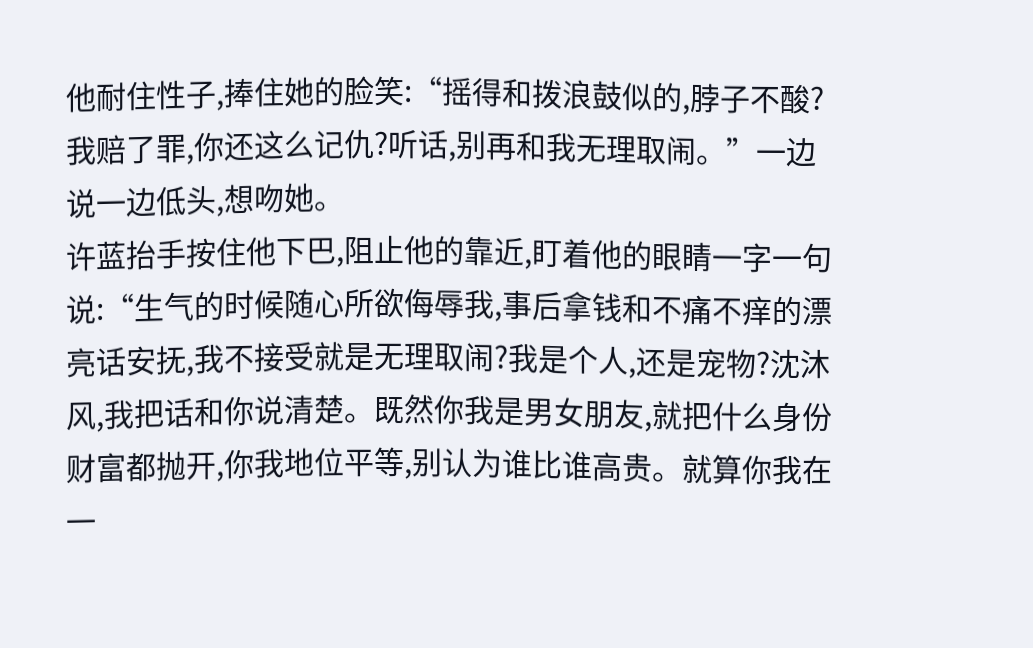他耐住性子,捧住她的脸笑:“摇得和拨浪鼓似的,脖子不酸?我赔了罪,你还这么记仇?听话,别再和我无理取闹。”一边说一边低头,想吻她。
许蓝抬手按住他下巴,阻止他的靠近,盯着他的眼睛一字一句说:“生气的时候随心所欲侮辱我,事后拿钱和不痛不痒的漂亮话安抚,我不接受就是无理取闹?我是个人,还是宠物?沈沐风,我把话和你说清楚。既然你我是男女朋友,就把什么身份财富都抛开,你我地位平等,别认为谁比谁高贵。就算你我在一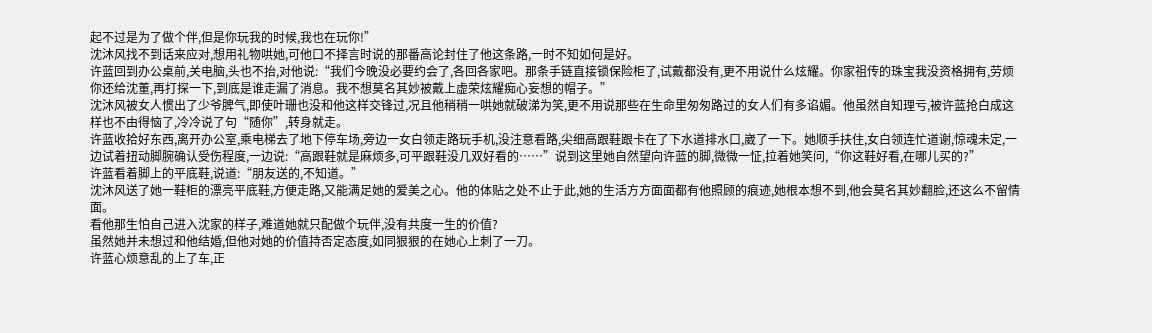起不过是为了做个伴,但是你玩我的时候,我也在玩你!”
沈沐风找不到话来应对,想用礼物哄她,可他口不择言时说的那番高论封住了他这条路,一时不知如何是好。
许蓝回到办公桌前,关电脑,头也不抬,对他说:“我们今晚没必要约会了,各回各家吧。那条手链直接锁保险柜了,试戴都没有,更不用说什么炫耀。你家祖传的珠宝我没资格拥有,劳烦你还给沈董,再打探一下,到底是谁走漏了消息。我不想莫名其妙被戴上虚荣炫耀痴心妄想的帽子。”
沈沐风被女人惯出了少爷脾气,即使叶珊也没和他这样交锋过,况且他稍稍一哄她就破涕为笑,更不用说那些在生命里匆匆路过的女人们有多谄媚。他虽然自知理亏,被许蓝抢白成这样也不由得恼了,冷冷说了句“随你”,转身就走。
许蓝收拾好东西,离开办公室,乘电梯去了地下停车场,旁边一女白领走路玩手机,没注意看路,尖细高跟鞋跟卡在了下水道排水口,崴了一下。她顺手扶住,女白领连忙道谢,惊魂未定,一边试着扭动脚腕确认受伤程度,一边说:“高跟鞋就是麻烦多,可平跟鞋没几双好看的……”说到这里她自然望向许蓝的脚,微微一怔,拉着她笑问,“你这鞋好看,在哪儿买的?”
许蓝看着脚上的平底鞋,说道:“朋友送的,不知道。”
沈沐风送了她一鞋柜的漂亮平底鞋,方便走路,又能满足她的爱美之心。他的体贴之处不止于此,她的生活方方面面都有他照顾的痕迹,她根本想不到,他会莫名其妙翻脸,还这么不留情面。
看他那生怕自己进入沈家的样子,难道她就只配做个玩伴,没有共度一生的价值?
虽然她并未想过和他结婚,但他对她的价值持否定态度,如同狠狠的在她心上刺了一刀。
许蓝心烦意乱的上了车,正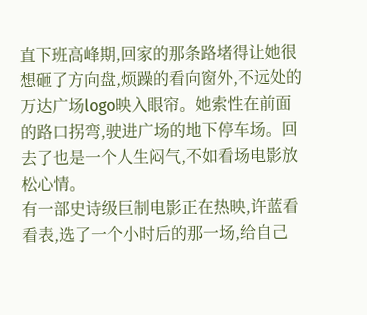直下班高峰期,回家的那条路堵得让她很想砸了方向盘,烦躁的看向窗外,不远处的万达广场logo映入眼帘。她索性在前面的路口拐弯,驶进广场的地下停车场。回去了也是一个人生闷气,不如看场电影放松心情。
有一部史诗级巨制电影正在热映,许蓝看看表,选了一个小时后的那一场,给自己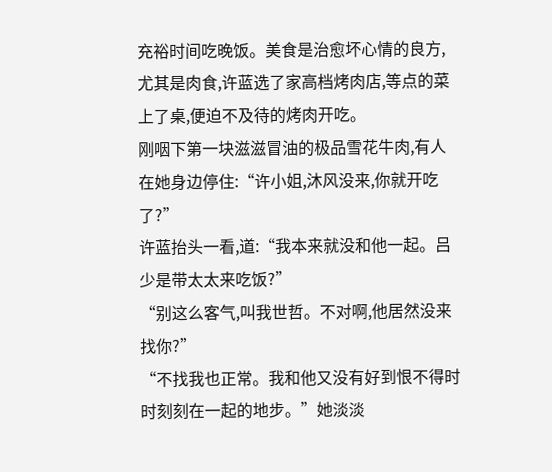充裕时间吃晚饭。美食是治愈坏心情的良方,尤其是肉食,许蓝选了家高档烤肉店,等点的菜上了桌,便迫不及待的烤肉开吃。
刚咽下第一块滋滋冒油的极品雪花牛肉,有人在她身边停住:“许小姐,沐风没来,你就开吃了?”
许蓝抬头一看,道:“我本来就没和他一起。吕少是带太太来吃饭?”
“别这么客气,叫我世哲。不对啊,他居然没来找你?”
“不找我也正常。我和他又没有好到恨不得时时刻刻在一起的地步。”她淡淡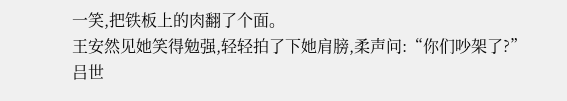一笑,把铁板上的肉翻了个面。
王安然见她笑得勉强,轻轻拍了下她肩膀,柔声问:“你们吵架了?”
吕世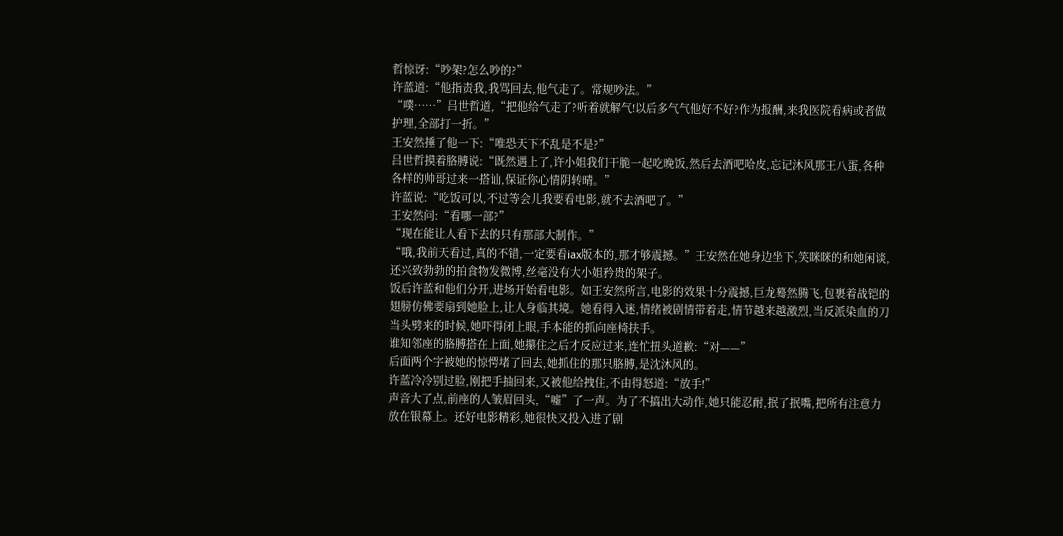哲惊讶:“吵架?怎么吵的?”
许蓝道:“他指责我,我骂回去,他气走了。常规吵法。”
“噗……”吕世哲道,“把他给气走了?听着就解气!以后多气气他好不好?作为报酬,来我医院看病或者做护理,全部打一折。”
王安然捶了他一下:“唯恐天下不乱是不是?”
吕世哲摸着胳膊说:“既然遇上了,许小姐我们干脆一起吃晚饭,然后去酒吧哈皮,忘记沐风那王八蛋,各种各样的帅哥过来一搭讪,保证你心情阴转晴。”
许蓝说:“吃饭可以,不过等会儿我要看电影,就不去酒吧了。”
王安然问:“看哪一部?”
“现在能让人看下去的只有那部大制作。”
“哦,我前天看过,真的不错,一定要看iax版本的,那才够震撼。”王安然在她身边坐下,笑眯眯的和她闲谈,还兴致勃勃的拍食物发微博,丝毫没有大小姐矜贵的架子。
饭后许蓝和他们分开,进场开始看电影。如王安然所言,电影的效果十分震撼,巨龙蓦然腾飞,包裹着战铠的翅膀仿佛要扇到她脸上,让人身临其境。她看得入迷,情绪被剧情带着走,情节越来越激烈,当反派染血的刀当头劈来的时候,她吓得闭上眼,手本能的抓向座椅扶手。
谁知邻座的胳膊搭在上面,她攥住之后才反应过来,连忙扭头道歉:“对——”
后面两个字被她的惊愕堵了回去,她抓住的那只胳膊,是沈沐风的。
许蓝冷冷别过脸,刚把手抽回来,又被他给拽住,不由得怒道:“放手!”
声音大了点,前座的人皱眉回头,“嘘”了一声。为了不搞出大动作,她只能忍耐,抿了抿嘴,把所有注意力放在银幕上。还好电影精彩,她很快又投入进了剧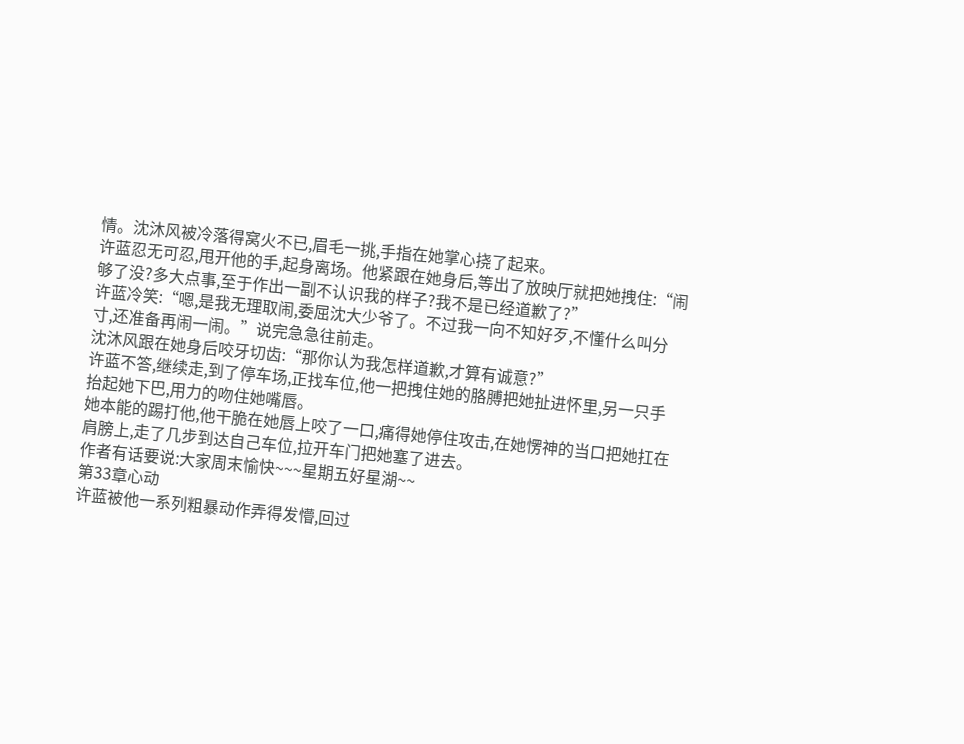情。沈沐风被冷落得窝火不已,眉毛一挑,手指在她掌心挠了起来。
许蓝忍无可忍,甩开他的手,起身离场。他紧跟在她身后,等出了放映厅就把她拽住:“闹够了没?多大点事,至于作出一副不认识我的样子?我不是已经道歉了?”
许蓝冷笑:“嗯,是我无理取闹,委屈沈大少爷了。不过我一向不知好歹,不懂什么叫分寸,还准备再闹一闹。”说完急急往前走。
沈沐风跟在她身后咬牙切齿:“那你认为我怎样道歉,才算有诚意?”
许蓝不答,继续走,到了停车场,正找车位,他一把拽住她的胳膊把她扯进怀里,另一只手抬起她下巴,用力的吻住她嘴唇。
她本能的踢打他,他干脆在她唇上咬了一口,痛得她停住攻击,在她愣神的当口把她扛在肩膀上,走了几步到达自己车位,拉开车门把她塞了进去。
作者有话要说:大家周末愉快~~~星期五好星湖~~
第33章心动
许蓝被他一系列粗暴动作弄得发懵,回过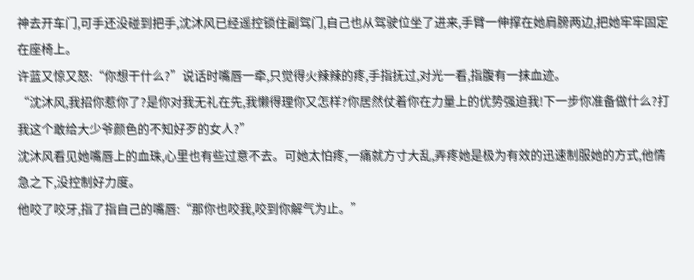神去开车门,可手还没碰到把手,沈沐风已经遥控锁住副驾门,自己也从驾驶位坐了进来,手臂一伸撑在她肩膀两边,把她牢牢固定在座椅上。
许蓝又惊又怒:“你想干什么?”说话时嘴唇一牵,只觉得火辣辣的疼,手指抚过,对光一看,指腹有一抹血迹。
“沈沐风,我招你惹你了?是你对我无礼在先,我懒得理你又怎样?你居然仗着你在力量上的优势强迫我!下一步你准备做什么?打我这个敢给大少爷颜色的不知好歹的女人?”
沈沐风看见她嘴唇上的血珠,心里也有些过意不去。可她太怕疼,一痛就方寸大乱,弄疼她是极为有效的迅速制服她的方式,他情急之下,没控制好力度。
他咬了咬牙,指了指自己的嘴唇:“那你也咬我,咬到你解气为止。”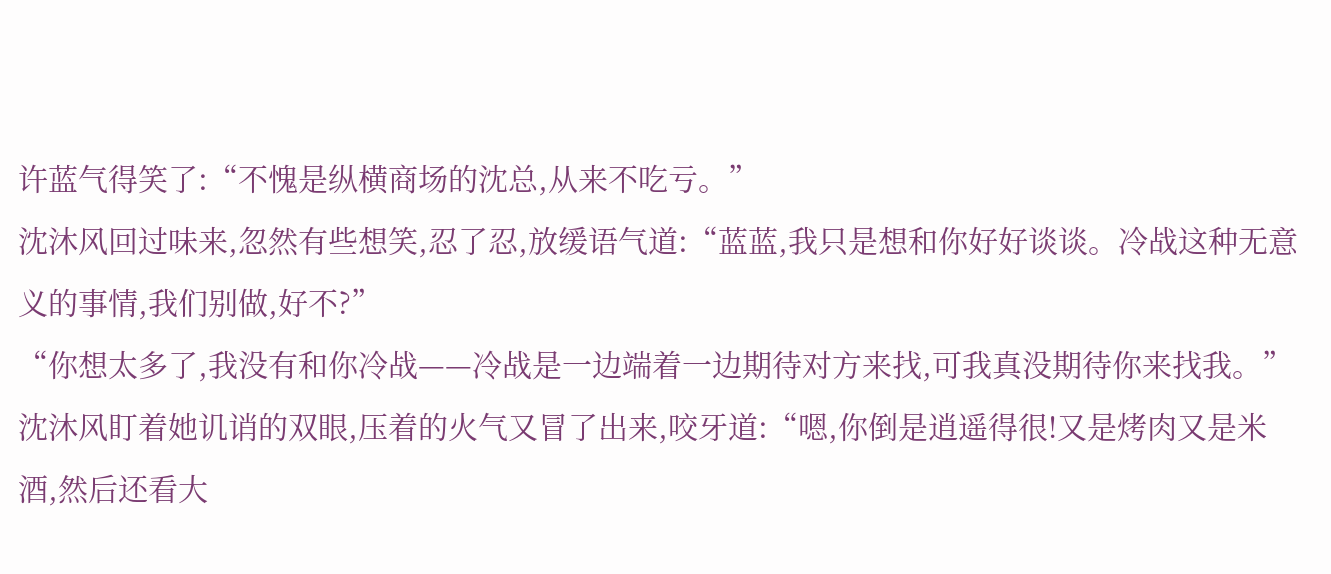许蓝气得笑了:“不愧是纵横商场的沈总,从来不吃亏。”
沈沐风回过味来,忽然有些想笑,忍了忍,放缓语气道:“蓝蓝,我只是想和你好好谈谈。冷战这种无意义的事情,我们别做,好不?”
“你想太多了,我没有和你冷战——冷战是一边端着一边期待对方来找,可我真没期待你来找我。”
沈沐风盯着她讥诮的双眼,压着的火气又冒了出来,咬牙道:“嗯,你倒是逍遥得很!又是烤肉又是米酒,然后还看大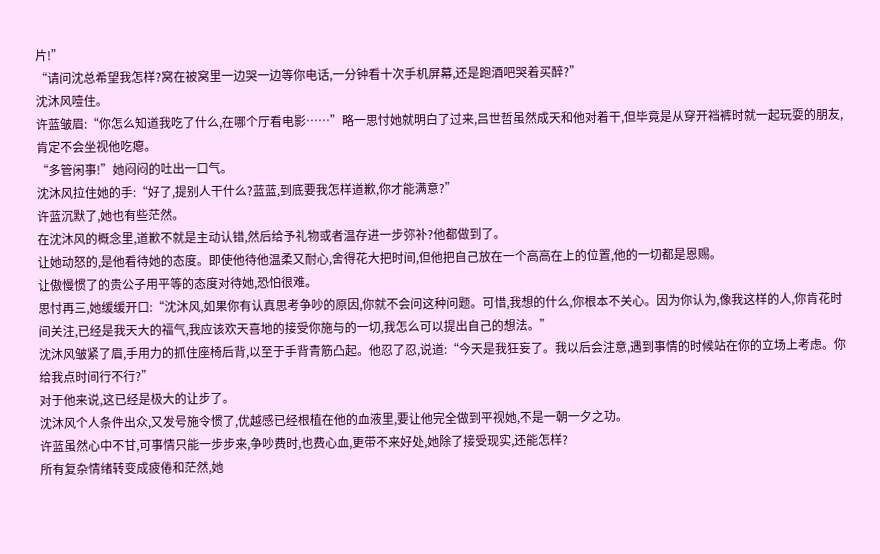片!”
“请问沈总希望我怎样?窝在被窝里一边哭一边等你电话,一分钟看十次手机屏幕,还是跑酒吧哭着买醉?”
沈沐风噎住。
许蓝皱眉:“你怎么知道我吃了什么,在哪个厅看电影……”略一思忖她就明白了过来,吕世哲虽然成天和他对着干,但毕竟是从穿开裆裤时就一起玩耍的朋友,肯定不会坐视他吃瘪。
“多管闲事!”她闷闷的吐出一口气。
沈沐风拉住她的手:“好了,提别人干什么?蓝蓝,到底要我怎样道歉,你才能满意?”
许蓝沉默了,她也有些茫然。
在沈沐风的概念里,道歉不就是主动认错,然后给予礼物或者温存进一步弥补?他都做到了。
让她动怒的,是他看待她的态度。即使他待他温柔又耐心,舍得花大把时间,但他把自己放在一个高高在上的位置,他的一切都是恩赐。
让傲慢惯了的贵公子用平等的态度对待她,恐怕很难。
思忖再三,她缓缓开口:“沈沐风,如果你有认真思考争吵的原因,你就不会问这种问题。可惜,我想的什么,你根本不关心。因为你认为,像我这样的人,你肯花时间关注,已经是我天大的福气,我应该欢天喜地的接受你施与的一切,我怎么可以提出自己的想法。”
沈沐风皱紧了眉,手用力的抓住座椅后背,以至于手背青筋凸起。他忍了忍,说道:“今天是我狂妄了。我以后会注意,遇到事情的时候站在你的立场上考虑。你给我点时间行不行?”
对于他来说,这已经是极大的让步了。
沈沐风个人条件出众,又发号施令惯了,优越感已经根植在他的血液里,要让他完全做到平视她,不是一朝一夕之功。
许蓝虽然心中不甘,可事情只能一步步来,争吵费时,也费心血,更带不来好处,她除了接受现实,还能怎样?
所有复杂情绪转变成疲倦和茫然,她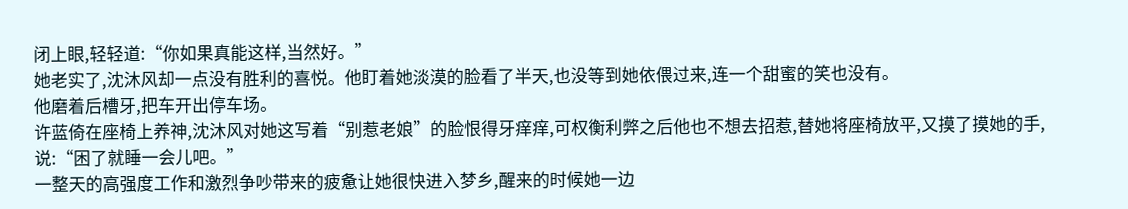闭上眼,轻轻道:“你如果真能这样,当然好。”
她老实了,沈沐风却一点没有胜利的喜悦。他盯着她淡漠的脸看了半天,也没等到她依偎过来,连一个甜蜜的笑也没有。
他磨着后槽牙,把车开出停车场。
许蓝倚在座椅上养神,沈沐风对她这写着“别惹老娘”的脸恨得牙痒痒,可权衡利弊之后他也不想去招惹,替她将座椅放平,又摸了摸她的手,说:“困了就睡一会儿吧。”
一整天的高强度工作和激烈争吵带来的疲惫让她很快进入梦乡,醒来的时候她一边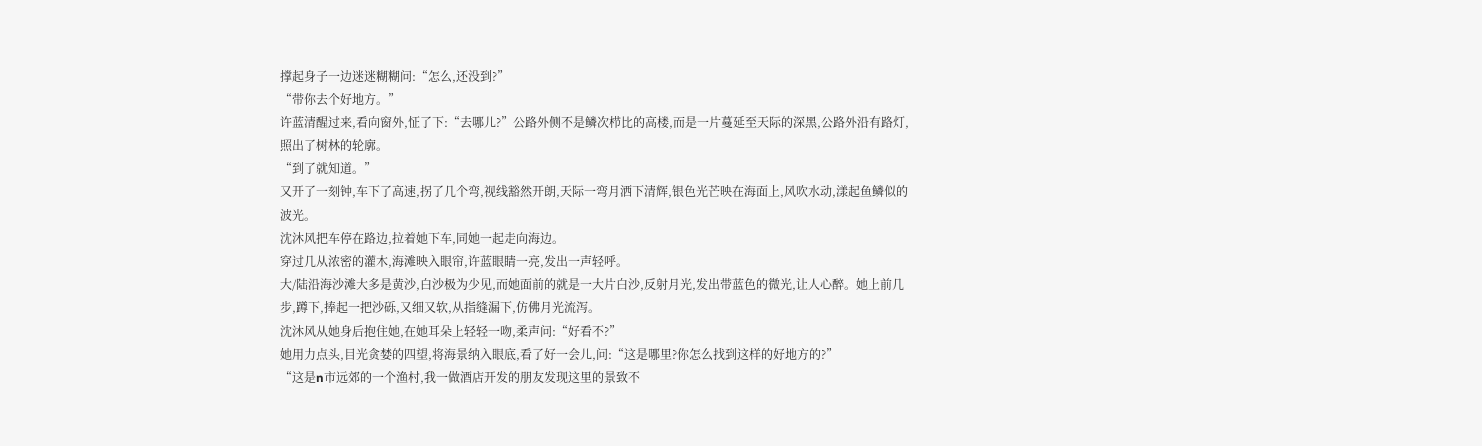撑起身子一边迷迷糊糊问:“怎么,还没到?”
“带你去个好地方。”
许蓝清醒过来,看向窗外,怔了下:“去哪儿?”公路外侧不是鳞次栉比的高楼,而是一片蔓延至天际的深黑,公路外沿有路灯,照出了树林的轮廓。
“到了就知道。”
又开了一刻钟,车下了高速,拐了几个弯,视线豁然开朗,天际一弯月洒下清辉,银色光芒映在海面上,风吹水动,漾起鱼鳞似的波光。
沈沐风把车停在路边,拉着她下车,同她一起走向海边。
穿过几从浓密的灌木,海滩映入眼帘,许蓝眼睛一亮,发出一声轻呼。
大/陆沿海沙滩大多是黄沙,白沙极为少见,而她面前的就是一大片白沙,反射月光,发出带蓝色的微光,让人心醉。她上前几步,蹲下,捧起一把沙砾,又细又软,从指缝漏下,仿佛月光流泻。
沈沐风从她身后抱住她,在她耳朵上轻轻一吻,柔声问:“好看不?”
她用力点头,目光贪婪的四望,将海景纳入眼底,看了好一会儿,问:“这是哪里?你怎么找到这样的好地方的?”
“这是n市远郊的一个渔村,我一做酒店开发的朋友发现这里的景致不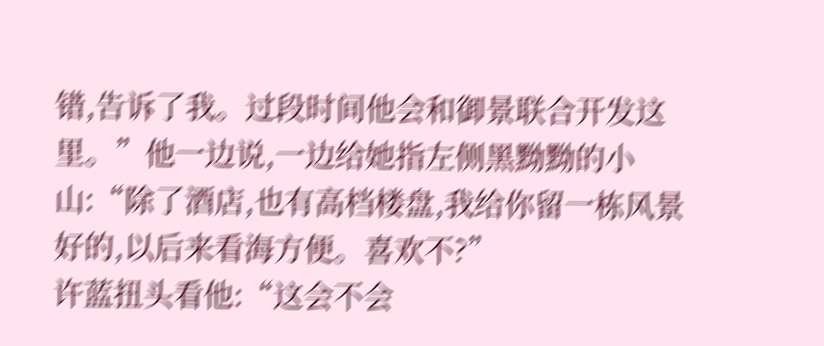错,告诉了我。过段时间他会和御景联合开发这里。”他一边说,一边给她指左侧黑黝黝的小山:“除了酒店,也有高档楼盘,我给你留一栋风景好的,以后来看海方便。喜欢不?”
许蓝扭头看他:“这会不会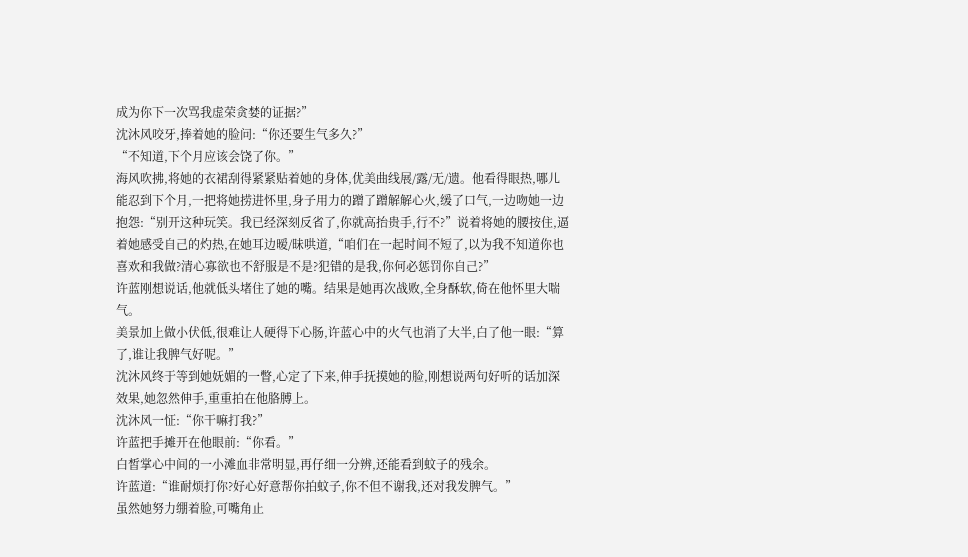成为你下一次骂我虚荣贪婪的证据?”
沈沐风咬牙,捧着她的脸问:“你还要生气多久?”
“不知道,下个月应该会饶了你。”
海风吹拂,将她的衣裙刮得紧紧贴着她的身体,优美曲线展/露/无/遗。他看得眼热,哪儿能忍到下个月,一把将她捞进怀里,身子用力的蹭了蹭解解心火,缓了口气,一边吻她一边抱怨:“别开这种玩笑。我已经深刻反省了,你就高抬贵手,行不?”说着将她的腰按住,逼着她感受自己的灼热,在她耳边暧/昧哄道,“咱们在一起时间不短了,以为我不知道你也喜欢和我做?清心寡欲也不舒服是不是?犯错的是我,你何必惩罚你自己?”
许蓝刚想说话,他就低头堵住了她的嘴。结果是她再次战败,全身酥软,倚在他怀里大喘气。
美景加上做小伏低,很难让人硬得下心肠,许蓝心中的火气也消了大半,白了他一眼:“算了,谁让我脾气好呢。”
沈沐风终于等到她妩媚的一瞥,心定了下来,伸手抚摸她的脸,刚想说两句好听的话加深效果,她忽然伸手,重重拍在他胳膊上。
沈沐风一怔:“你干嘛打我?”
许蓝把手摊开在他眼前:“你看。”
白皙掌心中间的一小滩血非常明显,再仔细一分辨,还能看到蚊子的残余。
许蓝道:“谁耐烦打你?好心好意帮你拍蚊子,你不但不谢我,还对我发脾气。”
虽然她努力绷着脸,可嘴角止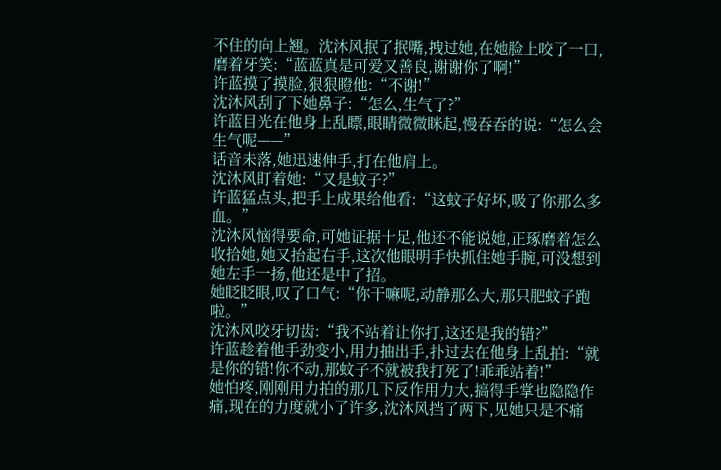不住的向上翘。沈沐风抿了抿嘴,拽过她,在她脸上咬了一口,磨着牙笑:“蓝蓝真是可爱又善良,谢谢你了啊!”
许蓝摸了摸脸,狠狠瞪他:“不谢!”
沈沐风刮了下她鼻子:“怎么,生气了?”
许蓝目光在他身上乱瞟,眼睛微微眯起,慢吞吞的说:“怎么会生气呢——”
话音未落,她迅速伸手,打在他肩上。
沈沐风盯着她:“又是蚊子?”
许蓝猛点头,把手上成果给他看:“这蚊子好坏,吸了你那么多血。”
沈沐风恼得要命,可她证据十足,他还不能说她,正琢磨着怎么收拾她,她又抬起右手,这次他眼明手快抓住她手腕,可没想到她左手一扬,他还是中了招。
她眨眨眼,叹了口气:“你干嘛呢,动静那么大,那只肥蚊子跑啦。”
沈沐风咬牙切齿:“我不站着让你打,这还是我的错?”
许蓝趁着他手劲变小,用力抽出手,扑过去在他身上乱拍:“就是你的错!你不动,那蚊子不就被我打死了!乖乖站着!”
她怕疼,刚刚用力拍的那几下反作用力大,搞得手掌也隐隐作痛,现在的力度就小了许多,沈沐风挡了两下,见她只是不痛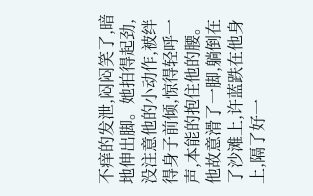不痒的发泄,闷闷笑了,暗地伸出脚。她拍得起劲,没注意他的小动作,被绊得身子前倾,惊得轻呼一声,本能的抱住他的腰。
他故意滑了一脚,躺倒在了沙滩上,许蓝跌在他身上,隔了好一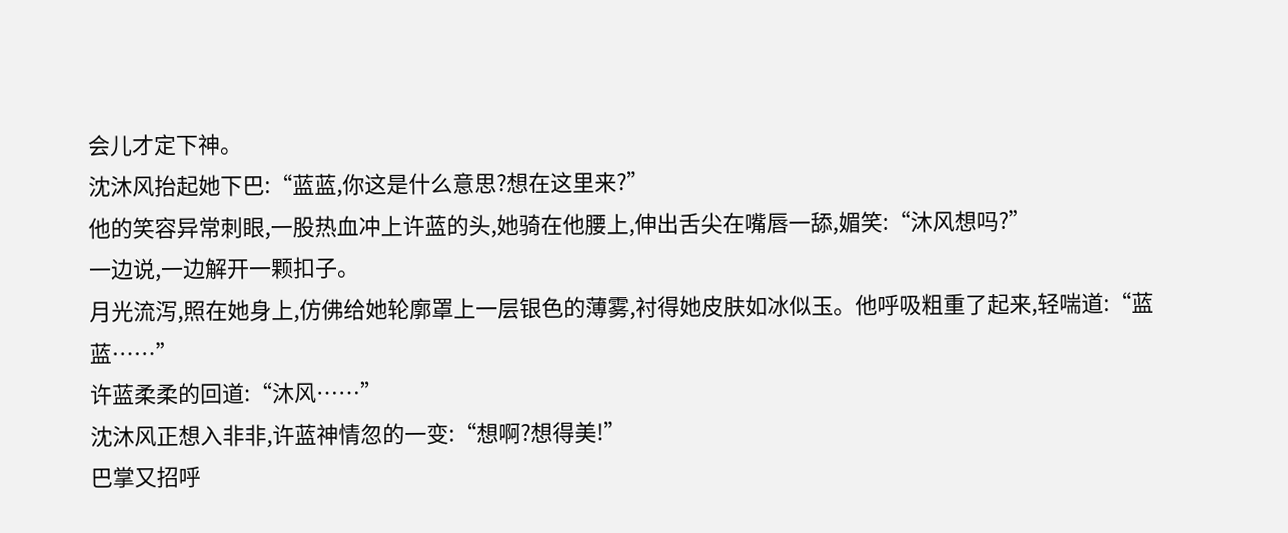会儿才定下神。
沈沐风抬起她下巴:“蓝蓝,你这是什么意思?想在这里来?”
他的笑容异常刺眼,一股热血冲上许蓝的头,她骑在他腰上,伸出舌尖在嘴唇一舔,媚笑:“沐风想吗?”
一边说,一边解开一颗扣子。
月光流泻,照在她身上,仿佛给她轮廓罩上一层银色的薄雾,衬得她皮肤如冰似玉。他呼吸粗重了起来,轻喘道:“蓝蓝……”
许蓝柔柔的回道:“沐风……”
沈沐风正想入非非,许蓝神情忽的一变:“想啊?想得美!”
巴掌又招呼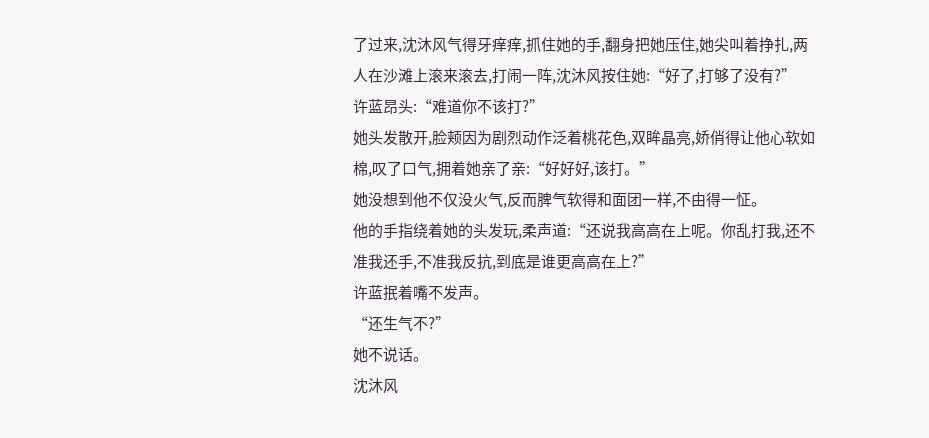了过来,沈沐风气得牙痒痒,抓住她的手,翻身把她压住,她尖叫着挣扎,两人在沙滩上滚来滚去,打闹一阵,沈沐风按住她:“好了,打够了没有?”
许蓝昂头:“难道你不该打?”
她头发散开,脸颊因为剧烈动作泛着桃花色,双眸晶亮,娇俏得让他心软如棉,叹了口气,拥着她亲了亲:“好好好,该打。”
她没想到他不仅没火气,反而脾气软得和面团一样,不由得一怔。
他的手指绕着她的头发玩,柔声道:“还说我高高在上呢。你乱打我,还不准我还手,不准我反抗,到底是谁更高高在上?”
许蓝抿着嘴不发声。
“还生气不?”
她不说话。
沈沐风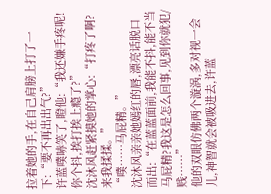拉着她的手,在自己肩膀上打了一下:“要不再出出气?”
许蓝噗哧笑了,瞪他:“我还嫌手疼呢!你个抖,挨打挨上瘾了?”
沈沐风赶紧摸她的掌心:“打疼了啊?来我揉揉。”
“噗……马屁精。”
沈沐风亲亲她嫣红的唇,漂亮话脱口而出:“在蓝蓝面前,我能不抖,能不当马屁精?我这是怎么回事,见到你就犯/贱……”
他的双眼仿佛两个漩涡,多对视一会儿,神智就会被吸进去,许蓝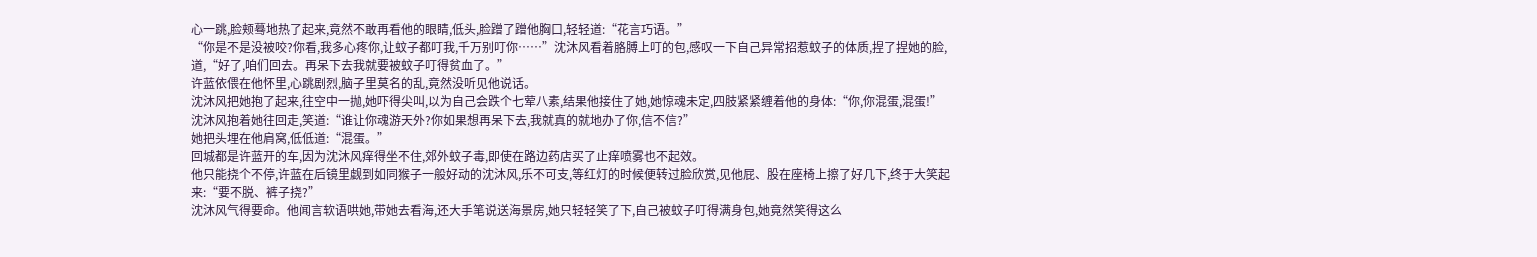心一跳,脸颊蓦地热了起来,竟然不敢再看他的眼睛,低头,脸蹭了蹭他胸口,轻轻道:“花言巧语。”
“你是不是没被咬?你看,我多心疼你,让蚊子都叮我,千万别叮你……”沈沐风看着胳膊上叮的包,感叹一下自己异常招惹蚊子的体质,捏了捏她的脸,道,“好了,咱们回去。再呆下去我就要被蚊子叮得贫血了。”
许蓝依偎在他怀里,心跳剧烈,脑子里莫名的乱,竟然没听见他说话。
沈沐风把她抱了起来,往空中一抛,她吓得尖叫,以为自己会跌个七荤八素,结果他接住了她,她惊魂未定,四肢紧紧缠着他的身体:“你,你混蛋,混蛋!”
沈沐风抱着她往回走,笑道:“谁让你魂游天外?你如果想再呆下去,我就真的就地办了你,信不信?”
她把头埋在他肩窝,低低道:“混蛋。”
回城都是许蓝开的车,因为沈沐风痒得坐不住,郊外蚊子毒,即使在路边药店买了止痒喷雾也不起效。
他只能挠个不停,许蓝在后镜里觑到如同猴子一般好动的沈沐风,乐不可支,等红灯的时候便转过脸欣赏,见他屁、股在座椅上擦了好几下,终于大笑起来:“要不脱、裤子挠?”
沈沐风气得要命。他闻言软语哄她,带她去看海,还大手笔说送海景房,她只轻轻笑了下,自己被蚊子叮得满身包,她竟然笑得这么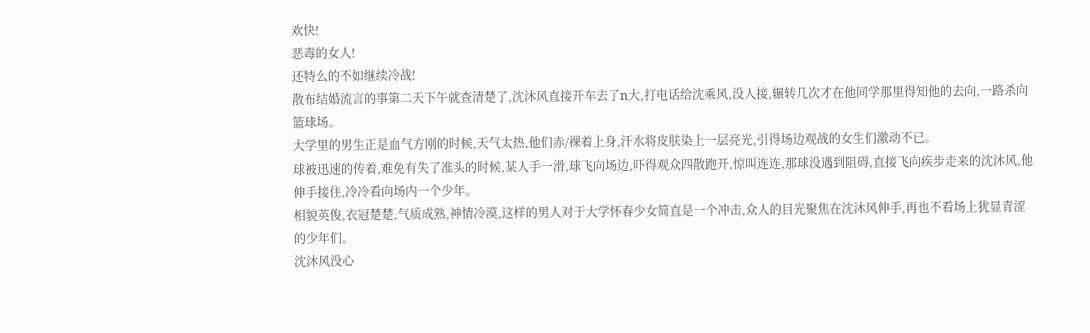欢快!
恶毒的女人!
还特么的不如继续冷战!
散布结婚流言的事第二天下午就查清楚了,沈沐风直接开车去了n大,打电话给沈乘风,没人接,辗转几次才在他同学那里得知他的去向,一路杀向篮球场。
大学里的男生正是血气方刚的时候,天气太热,他们赤/裸着上身,汗水将皮肤染上一层亮光,引得场边观战的女生们激动不已。
球被迅速的传着,难免有失了准头的时候,某人手一滑,球飞向场边,吓得观众四散跑开,惊叫连连,那球没遇到阻碍,直接飞向疾步走来的沈沐风,他伸手接住,冷冷看向场内一个少年。
相貌英俊,衣冠楚楚,气质成熟,神情冷漠,这样的男人对于大学怀春少女简直是一个冲击,众人的目光聚焦在沈沐风伸手,再也不看场上犹显青涩的少年们。
沈沐风没心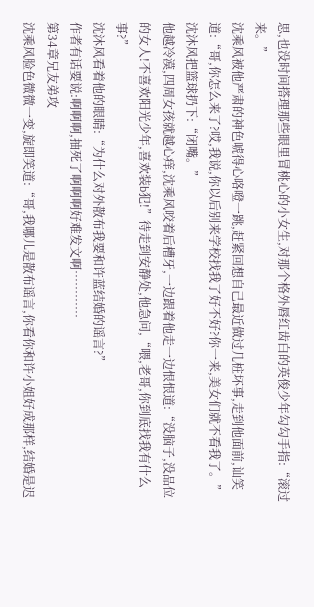思,也没时间搭理那些眼里冒桃心的小女生,对那个格外唇红齿白的英俊少年勾勾手指:“滚过来。”
沈乘风被他严肃的神色唬得心咯噔一跳,赶紧回想自己最近做过几桩坏事,走到他面前,讪笑道:“哥,你怎么来了?哎,我说,你以后别来学校找我了好不好?你一来,美女们就不看我了。”
沈沐风把篮球扔下:“闭嘴。”
他越冷漠,四周女孩就越心痒,沈乘风咬着后槽牙,一边跟着他走一边恨恨道:“没脑子,没品位的女人!不喜欢阳光少年,喜欢装b犯!”待走到安静处,他急问,“喂,老哥,你到底找我有什么事?”
沈沐风看着他的眼睛:“为什么对外散布我要和许蓝结婚的谣言?”
作者有话要说:啊啊啊,抽死了啊啊啊好难发文啊…………
第34章兄友弟攻
沈乘风脸色微微一变,旋即笑道:“哥,我哪儿是散布谣言,你看你和许小姐好成那样,结婚是迟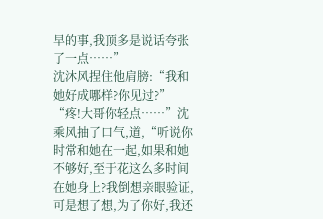早的事,我顶多是说话夸张了一点……”
沈沐风捏住他肩膀:“我和她好成哪样?你见过?”
“疼!大哥你轻点……”沈乘风抽了口气,道,“听说你时常和她在一起,如果和她不够好,至于花这么多时间在她身上?我倒想亲眼验证,可是想了想,为了你好,我还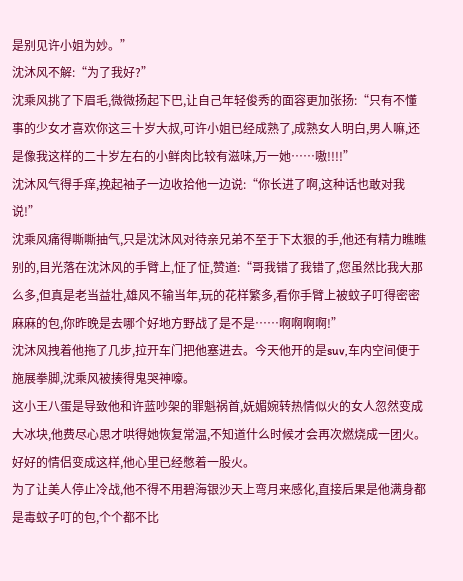是别见许小姐为妙。”
沈沐风不解:“为了我好?”
沈乘风挑了下眉毛,微微扬起下巴,让自己年轻俊秀的面容更加张扬:“只有不懂事的少女才喜欢你这三十岁大叔,可许小姐已经成熟了,成熟女人明白,男人嘛,还是像我这样的二十岁左右的小鲜肉比较有滋味,万一她……嗷!!!!”
沈沐风气得手痒,挽起袖子一边收拾他一边说:“你长进了啊,这种话也敢对我说!”
沈乘风痛得嘶嘶抽气,只是沈沐风对待亲兄弟不至于下太狠的手,他还有精力瞧瞧别的,目光落在沈沐风的手臂上,怔了怔,赞道:“哥我错了我错了,您虽然比我大那么多,但真是老当益壮,雄风不输当年,玩的花样繁多,看你手臂上被蚊子叮得密密麻麻的包,你昨晚是去哪个好地方野战了是不是……啊啊啊啊!”
沈沐风拽着他拖了几步,拉开车门把他塞进去。今天他开的是suv,车内空间便于施展拳脚,沈乘风被揍得鬼哭神嚎。
这小王八蛋是导致他和许蓝吵架的罪魁祸首,妩媚婉转热情似火的女人忽然变成大冰块,他费尽心思才哄得她恢复常温,不知道什么时候才会再次燃烧成一团火。好好的情侣变成这样,他心里已经憋着一股火。
为了让美人停止冷战,他不得不用碧海银沙天上弯月来感化,直接后果是他满身都是毒蚊子叮的包,个个都不比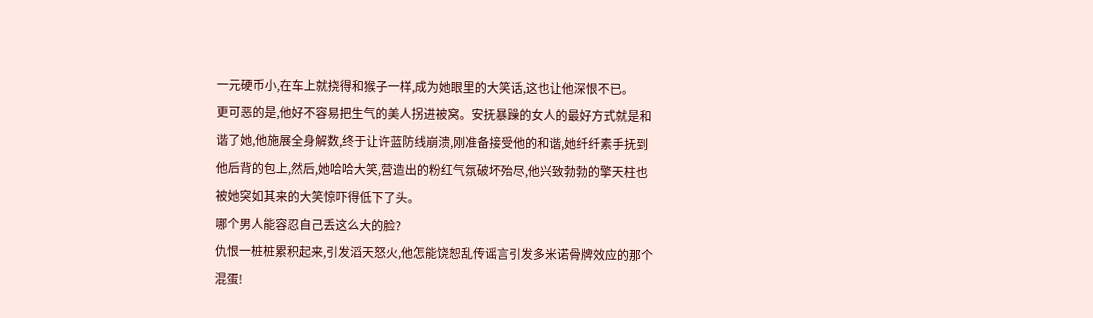一元硬币小,在车上就挠得和猴子一样,成为她眼里的大笑话,这也让他深恨不已。
更可恶的是,他好不容易把生气的美人拐进被窝。安抚暴躁的女人的最好方式就是和谐了她,他施展全身解数,终于让许蓝防线崩溃,刚准备接受他的和谐,她纤纤素手抚到他后背的包上,然后,她哈哈大笑,营造出的粉红气氛破坏殆尽,他兴致勃勃的擎天柱也被她突如其来的大笑惊吓得低下了头。
哪个男人能容忍自己丢这么大的脸?
仇恨一桩桩累积起来,引发滔天怒火,他怎能饶恕乱传谣言引发多米诺骨牌效应的那个混蛋!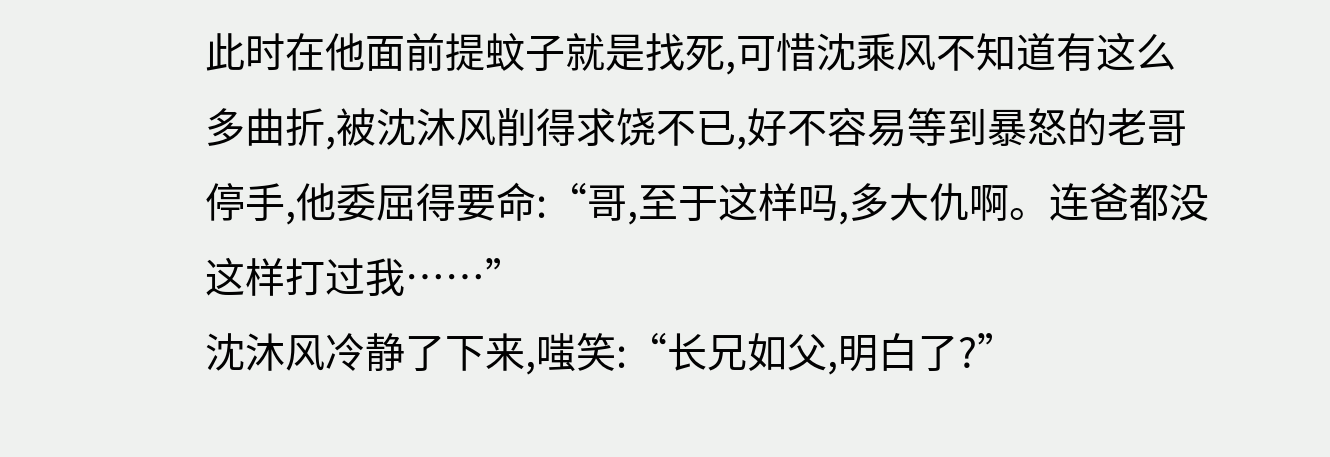此时在他面前提蚊子就是找死,可惜沈乘风不知道有这么多曲折,被沈沐风削得求饶不已,好不容易等到暴怒的老哥停手,他委屈得要命:“哥,至于这样吗,多大仇啊。连爸都没这样打过我……”
沈沐风冷静了下来,嗤笑:“长兄如父,明白了?”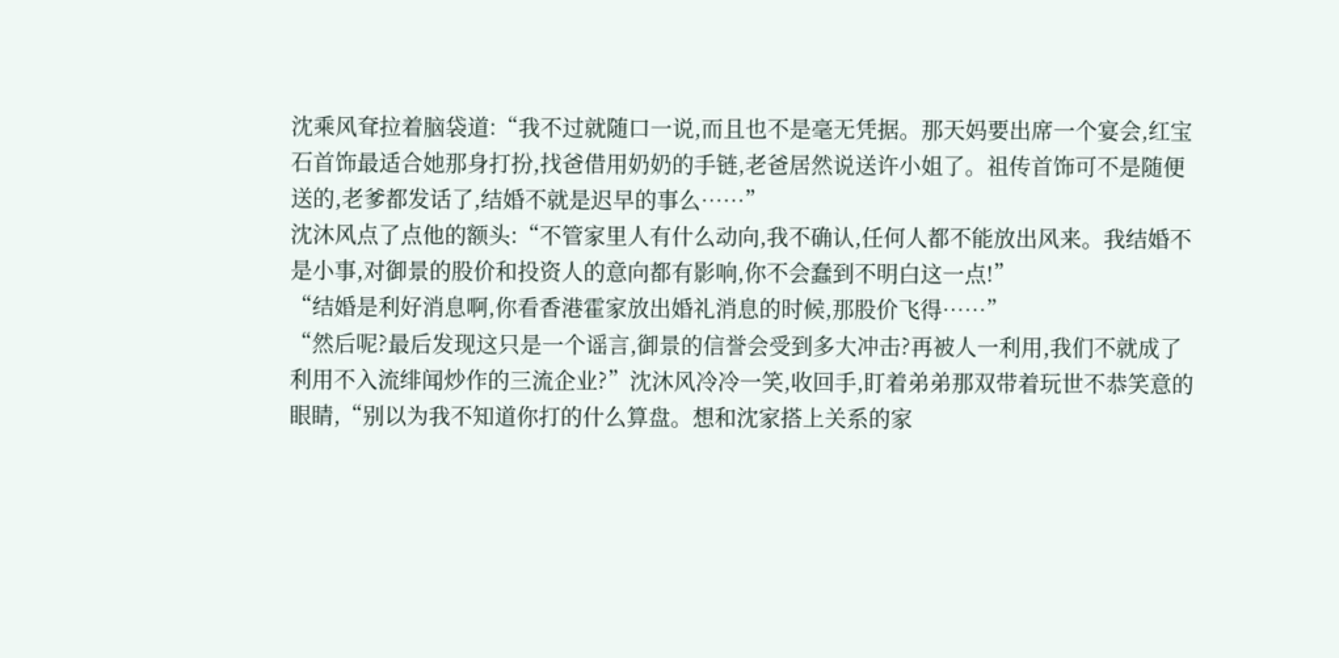沈乘风耷拉着脑袋道:“我不过就随口一说,而且也不是毫无凭据。那天妈要出席一个宴会,红宝石首饰最适合她那身打扮,找爸借用奶奶的手链,老爸居然说送许小姐了。祖传首饰可不是随便送的,老爹都发话了,结婚不就是迟早的事么……”
沈沐风点了点他的额头:“不管家里人有什么动向,我不确认,任何人都不能放出风来。我结婚不是小事,对御景的股价和投资人的意向都有影响,你不会蠢到不明白这一点!”
“结婚是利好消息啊,你看香港霍家放出婚礼消息的时候,那股价飞得……”
“然后呢?最后发现这只是一个谣言,御景的信誉会受到多大冲击?再被人一利用,我们不就成了利用不入流绯闻炒作的三流企业?”沈沐风冷冷一笑,收回手,盯着弟弟那双带着玩世不恭笑意的眼睛,“别以为我不知道你打的什么算盘。想和沈家搭上关系的家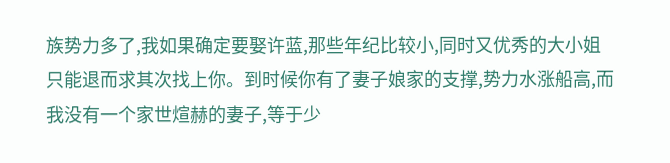族势力多了,我如果确定要娶许蓝,那些年纪比较小,同时又优秀的大小姐只能退而求其次找上你。到时候你有了妻子娘家的支撑,势力水涨船高,而我没有一个家世煊赫的妻子,等于少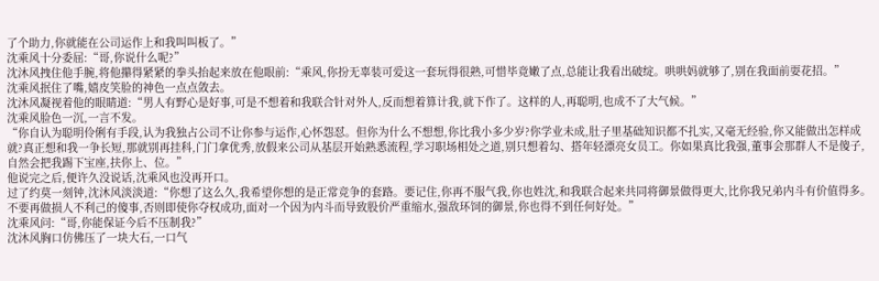了个助力,你就能在公司运作上和我叫叫板了。”
沈乘风十分委屈:“哥,你说什么呢?”
沈沐风拽住他手腕,将他攥得紧紧的拳头抬起来放在他眼前:“乘风,你扮无辜装可爱这一套玩得很熟,可惜毕竟嫩了点,总能让我看出破绽。哄哄妈就够了,别在我面前耍花招。”
沈乘风抿住了嘴,嬉皮笑脸的神色一点点敛去。
沈沐风凝视着他的眼睛道:“男人有野心是好事,可是不想着和我联合针对外人,反而想着算计我,就下作了。这样的人,再聪明,也成不了大气候。”
沈乘风脸色一沉,一言不发。
“你自认为聪明伶俐有手段,认为我独占公司不让你参与运作,心怀怨怼。但你为什么不想想,你比我小多少岁?你学业未成,肚子里基础知识都不扎实,又毫无经验,你又能做出怎样成就?真正想和我一争长短,那就别再挂科,门门拿优秀,放假来公司从基层开始熟悉流程,学习职场相处之道,别只想着勾、搭年轻漂亮女员工。你如果真比我强,董事会那群人不是傻子,自然会把我踢下宝座,扶你上、位。”
他说完之后,便许久没说话,沈乘风也没再开口。
过了约莫一刻钟,沈沐风淡淡道:“你想了这么久,我希望你想的是正常竞争的套路。要记住,你再不服气我,你也姓沈,和我联合起来共同将御景做得更大,比你我兄弟内斗有价值得多。不要再做损人不利己的傻事,否则即使你夺权成功,面对一个因为内斗而导致股价严重缩水,强敌环饲的御景,你也得不到任何好处。”
沈乘风问:“哥,你能保证今后不压制我?”
沈沐风胸口仿佛压了一块大石,一口气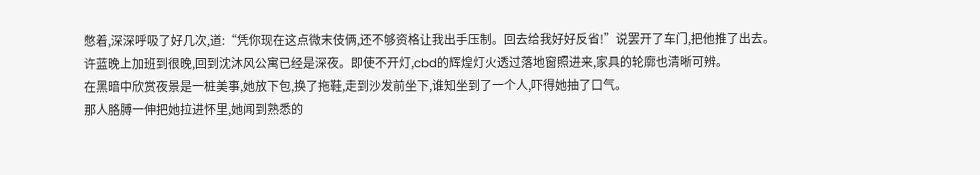憋着,深深呼吸了好几次,道:“凭你现在这点微末伎俩,还不够资格让我出手压制。回去给我好好反省!”说罢开了车门,把他推了出去。
许蓝晚上加班到很晚,回到沈沐风公寓已经是深夜。即使不开灯,cbd的辉煌灯火透过落地窗照进来,家具的轮廓也清晰可辨。
在黑暗中欣赏夜景是一桩美事,她放下包,换了拖鞋,走到沙发前坐下,谁知坐到了一个人,吓得她抽了口气。
那人胳膊一伸把她拉进怀里,她闻到熟悉的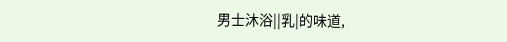男士沐浴||乳|的味道,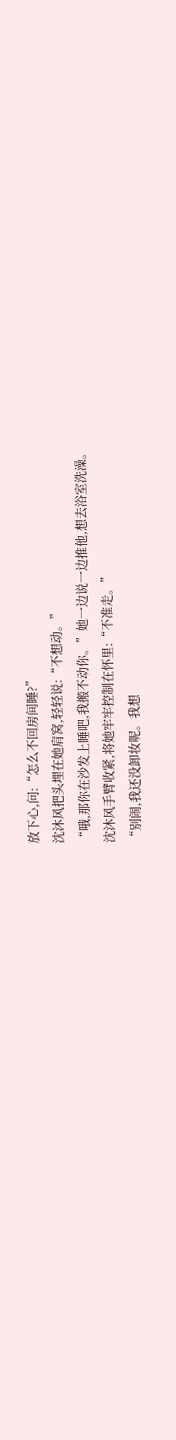放下心,问:“怎么不回房间睡?”
沈沐风把头埋在她肩窝,轻轻说:“不想动。”
“哦,那你在沙发上睡吧,我搬不动你。”她一边说一边推他,想去浴室洗澡。
沈沐风手臂收紧,将她牢牢控制在怀里:“不准走。”
“别闹,我还没卸妆呢。我想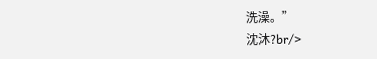洗澡。”
沈沐?br/>